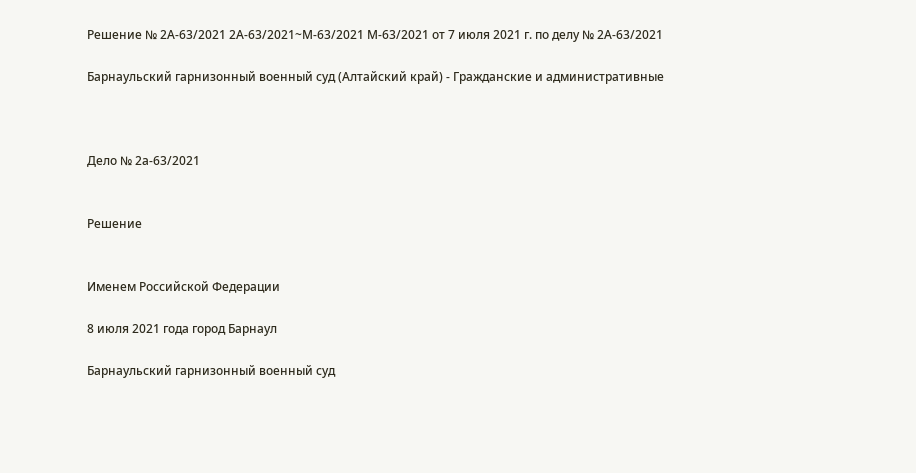Решение № 2А-63/2021 2А-63/2021~М-63/2021 М-63/2021 от 7 июля 2021 г. по делу № 2А-63/2021

Барнаульский гарнизонный военный суд (Алтайский край) - Гражданские и административные



Дело № 2а-63/2021


Решение


Именем Российской Федерации

8 июля 2021 года город Барнаул

Барнаульский гарнизонный военный суд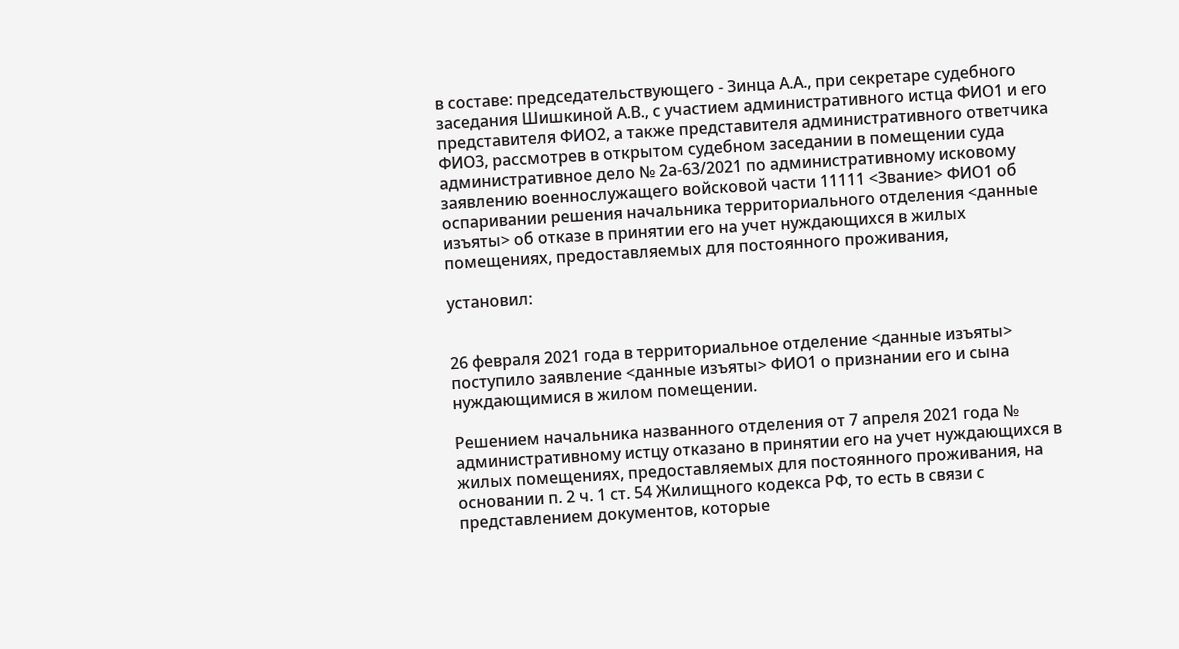в составе: председательствующего - Зинца А.А., при секретаре судебного заседания Шишкиной А.В., с участием административного истца ФИО1 и его представителя ФИО2, а также представителя административного ответчика ФИО3, рассмотрев в открытом судебном заседании в помещении суда административное дело № 2а-63/2021 по административному исковому заявлению военнослужащего войсковой части 11111 <Звание> ФИО1 об оспаривании решения начальника территориального отделения <данные изъяты> об отказе в принятии его на учет нуждающихся в жилых помещениях, предоставляемых для постоянного проживания,

установил:


26 февраля 2021 года в территориальное отделение <данные изъяты> поступило заявление <данные изъяты> ФИО1 о признании его и сына нуждающимися в жилом помещении.

Решением начальника названного отделения от 7 апреля 2021 года № административному истцу отказано в принятии его на учет нуждающихся в жилых помещениях, предоставляемых для постоянного проживания, на основании п. 2 ч. 1 ст. 54 Жилищного кодекса РФ, то есть в связи с представлением документов, которые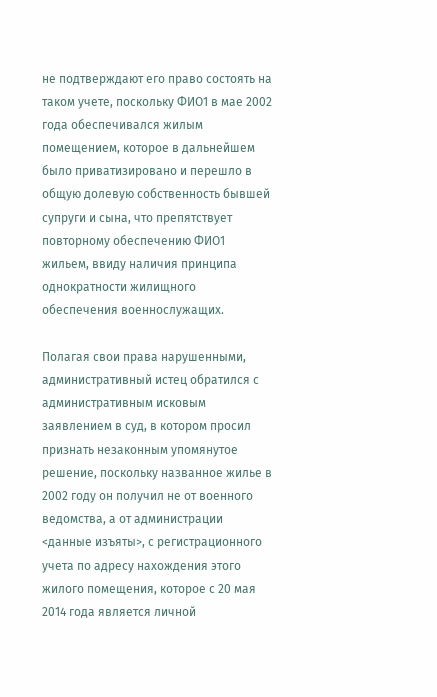не подтверждают его право состоять на таком учете, поскольку ФИО1 в мае 2002 года обеспечивался жилым помещением, которое в дальнейшем было приватизировано и перешло в общую долевую собственность бывшей супруги и сына, что препятствует повторному обеспечению ФИО1 жильем, ввиду наличия принципа однократности жилищного обеспечения военнослужащих.

Полагая свои права нарушенными, административный истец обратился с административным исковым заявлением в суд, в котором просил признать незаконным упомянутое решение, поскольку названное жилье в 2002 году он получил не от военного ведомства, а от администрации <данные изъяты>, с регистрационного учета по адресу нахождения этого жилого помещения, которое с 20 мая 2014 года является личной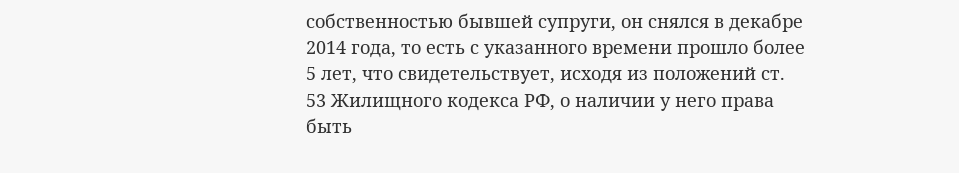собственностью бывшей супруги, он снялся в декабре 2014 года, то есть с указанного времени прошло более 5 лет, что свидетельствует, исходя из положений ст. 53 Жилищного кодекса РФ, о наличии у него права быть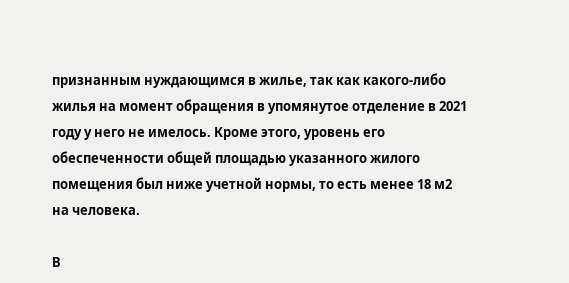признанным нуждающимся в жилье, так как какого-либо жилья на момент обращения в упомянутое отделение в 2021 году у него не имелось. Кроме этого, уровень его обеспеченности общей площадью указанного жилого помещения был ниже учетной нормы, то есть менее 18 м2 на человека.

В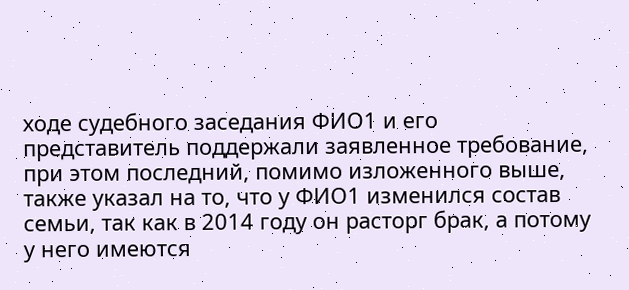ходе судебного заседания ФИО1 и его представитель поддержали заявленное требование, при этом последний, помимо изложенного выше, также указал на то, что у ФИО1 изменился состав семьи, так как в 2014 году он расторг брак, а потому у него имеются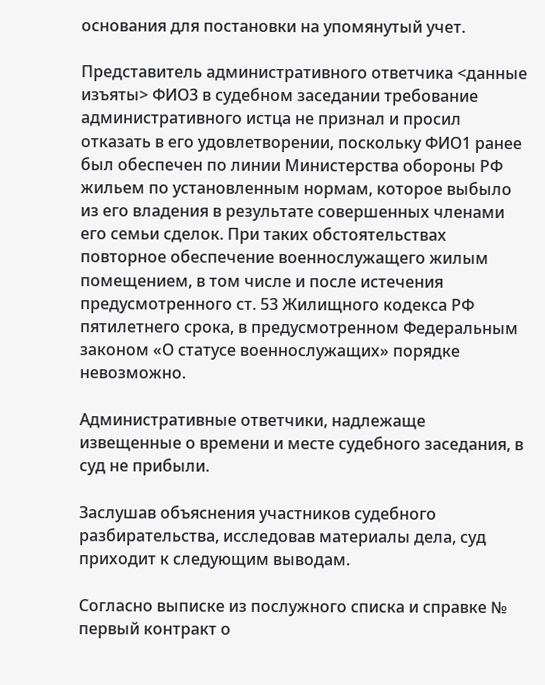основания для постановки на упомянутый учет.

Представитель административного ответчика <данные изъяты> ФИО3 в судебном заседании требование административного истца не признал и просил отказать в его удовлетворении, поскольку ФИО1 ранее был обеспечен по линии Министерства обороны РФ жильем по установленным нормам, которое выбыло из его владения в результате совершенных членами его семьи сделок. При таких обстоятельствах повторное обеспечение военнослужащего жилым помещением, в том числе и после истечения предусмотренного ст. 53 Жилищного кодекса РФ пятилетнего срока, в предусмотренном Федеральным законом «О статусе военнослужащих» порядке невозможно.

Административные ответчики, надлежаще извещенные о времени и месте судебного заседания, в суд не прибыли.

Заслушав объяснения участников судебного разбирательства, исследовав материалы дела, суд приходит к следующим выводам.

Согласно выписке из послужного списка и справке № первый контракт о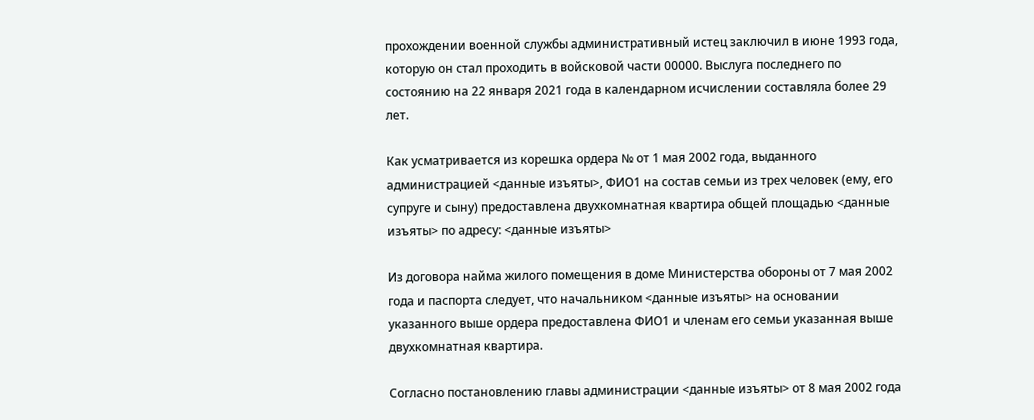прохождении военной службы административный истец заключил в июне 1993 года, которую он стал проходить в войсковой части 00000. Выслуга последнего по состоянию на 22 января 2021 года в календарном исчислении составляла более 29 лет.

Как усматривается из корешка ордера № от 1 мая 2002 года, выданного администрацией <данные изъяты>, ФИО1 на состав семьи из трех человек (ему, его супруге и сыну) предоставлена двухкомнатная квартира общей площадью <данные изъяты> по адресу: <данные изъяты>

Из договора найма жилого помещения в доме Министерства обороны от 7 мая 2002 года и паспорта следует, что начальником <данные изъяты> на основании указанного выше ордера предоставлена ФИО1 и членам его семьи указанная выше двухкомнатная квартира.

Согласно постановлению главы администрации <данные изъяты> от 8 мая 2002 года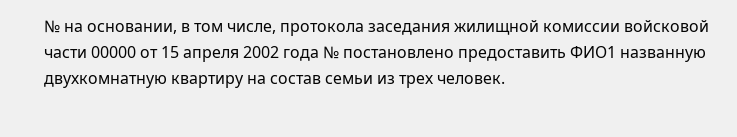№ на основании, в том числе, протокола заседания жилищной комиссии войсковой части 00000 от 15 апреля 2002 года № постановлено предоставить ФИО1 названную двухкомнатную квартиру на состав семьи из трех человек.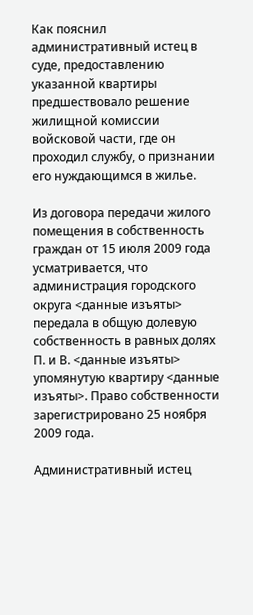Как пояснил административный истец в суде, предоставлению указанной квартиры предшествовало решение жилищной комиссии войсковой части, где он проходил службу, о признании его нуждающимся в жилье.

Из договора передачи жилого помещения в собственность граждан от 15 июля 2009 года усматривается, что администрация городского округа <данные изъяты> передала в общую долевую собственность в равных долях П. и В. <данные изъяты> упомянутую квартиру <данные изъяты>. Право собственности зарегистрировано 25 ноября 2009 года.

Административный истец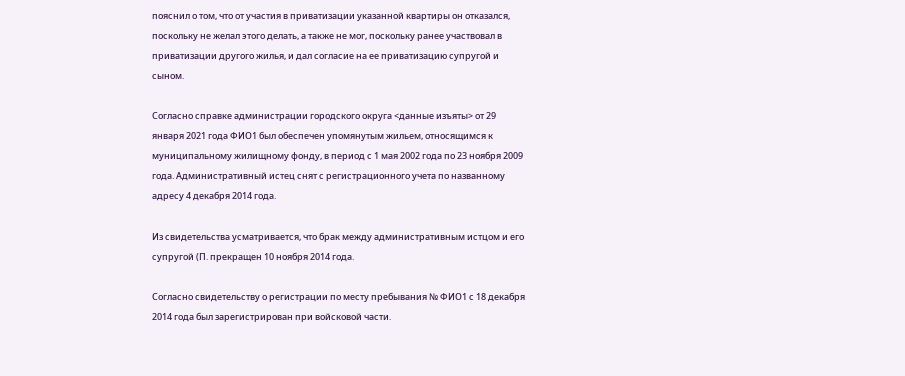пояснил о том, что от участия в приватизации указанной квартиры он отказался, поскольку не желал этого делать, а также не мог, поскольку ранее участвовал в приватизации другого жилья, и дал согласие на ее приватизацию супругой и сыном.

Согласно справке администрации городского округа <данные изъяты> от 29 января 2021 года ФИО1 был обеспечен упомянутым жильем, относящимся к муниципальному жилищному фонду, в период с 1 мая 2002 года по 23 ноября 2009 года. Административный истец снят с регистрационного учета по названному адресу 4 декабря 2014 года.

Из свидетельства усматривается, что брак между административным истцом и его супругой (П. прекращен 10 ноября 2014 года.

Согласно свидетельству о регистрации по месту пребывания № ФИО1 с 18 декабря 2014 года был зарегистрирован при войсковой части.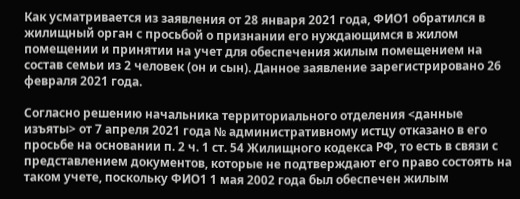Как усматривается из заявления от 28 января 2021 года, ФИО1 обратился в жилищный орган с просьбой о признании его нуждающимся в жилом помещении и принятии на учет для обеспечения жилым помещением на состав семьи из 2 человек (он и сын). Данное заявление зарегистрировано 26 февраля 2021 года.

Согласно решению начальника территориального отделения <данные изъяты> от 7 апреля 2021 года № административному истцу отказано в его просьбе на основании п. 2 ч. 1 ст. 54 Жилищного кодекса РФ, то есть в связи с представлением документов, которые не подтверждают его право состоять на таком учете, поскольку ФИО1 1 мая 2002 года был обеспечен жилым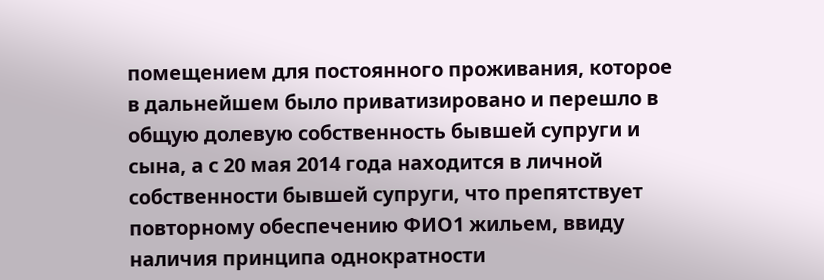помещением для постоянного проживания, которое в дальнейшем было приватизировано и перешло в общую долевую собственность бывшей супруги и сына, а с 20 мая 2014 года находится в личной собственности бывшей супруги, что препятствует повторному обеспечению ФИО1 жильем, ввиду наличия принципа однократности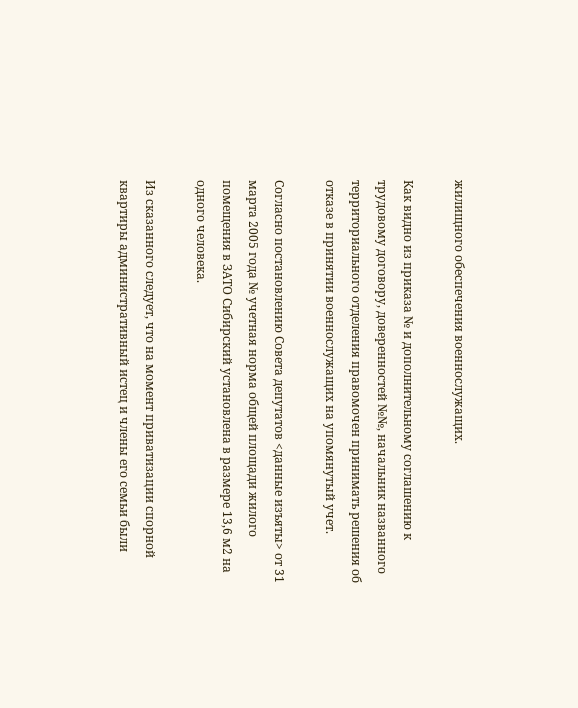жилищного обеспечения военнослужащих.

Как видно из приказа № и дополнительному соглашению к трудовому договору, доверенностей №№, начальник названного территориального отделения правомочен принимать решения об отказе в принятии военнослужащих на упомянутый учет.

Согласно постановлению Совета депутатов <данные изъяты> от 31 марта 2005 года № учетная норма общей площади жилого помещения в ЗАТО Сибирский установлена в размере 13,6 м2 на одного человека.

Из сказанного следует, что на момент приватизации спорной квартиры административный истец и члены его семьи были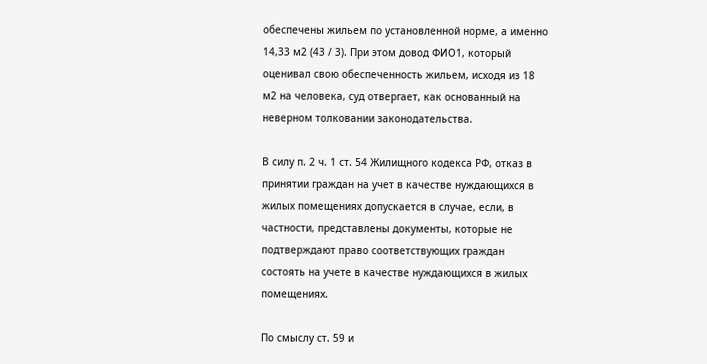обеспечены жильем по установленной норме, а именно 14,33 м2 (43 / 3). При этом довод ФИО1, который оценивал свою обеспеченность жильем, исходя из 18 м2 на человека, суд отвергает, как основанный на неверном толковании законодательства.

В силу п. 2 ч. 1 ст. 54 Жилищного кодекса РФ, отказ в принятии граждан на учет в качестве нуждающихся в жилых помещениях допускается в случае, если, в частности, представлены документы, которые не подтверждают право соответствующих граждан состоять на учете в качестве нуждающихся в жилых помещениях.

По смыслу ст. 59 и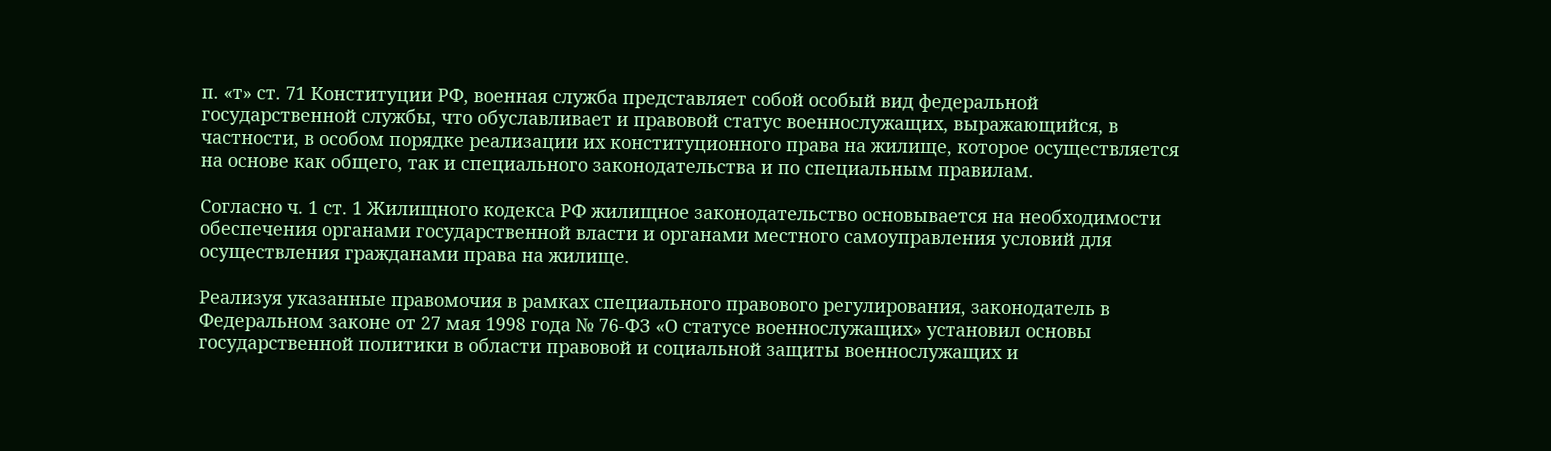п. «т» ст. 71 Конституции РФ, военная служба представляет собой особый вид федеральной государственной службы, что обуславливает и правовой статус военнослужащих, выражающийся, в частности, в особом порядке реализации их конституционного права на жилище, которое осуществляется на основе как общего, так и специального законодательства и по специальным правилам.

Согласно ч. 1 ст. 1 Жилищного кодекса РФ жилищное законодательство основывается на необходимости обеспечения органами государственной власти и органами местного самоуправления условий для осуществления гражданами права на жилище.

Реализуя указанные правомочия в рамках специального правового регулирования, законодатель в Федеральном законе от 27 мая 1998 года № 76-ФЗ «О статусе военнослужащих» установил основы государственной политики в области правовой и социальной защиты военнослужащих и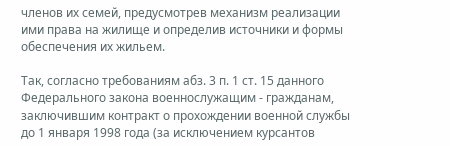членов их семей, предусмотрев механизм реализации ими права на жилище и определив источники и формы обеспечения их жильем.

Так, согласно требованиям абз. 3 п. 1 ст. 15 данного Федерального закона военнослужащим - гражданам, заключившим контракт о прохождении военной службы до 1 января 1998 года (за исключением курсантов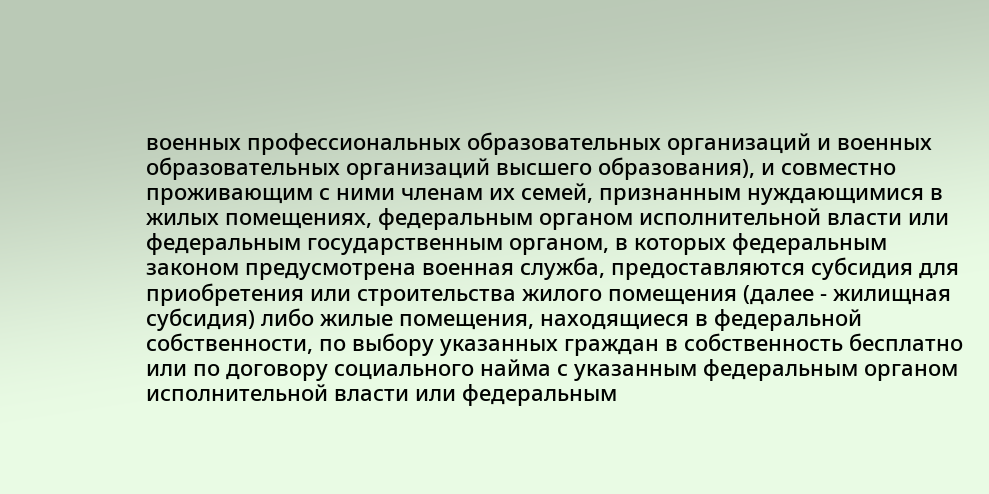военных профессиональных образовательных организаций и военных образовательных организаций высшего образования), и совместно проживающим с ними членам их семей, признанным нуждающимися в жилых помещениях, федеральным органом исполнительной власти или федеральным государственным органом, в которых федеральным законом предусмотрена военная служба, предоставляются субсидия для приобретения или строительства жилого помещения (далее - жилищная субсидия) либо жилые помещения, находящиеся в федеральной собственности, по выбору указанных граждан в собственность бесплатно или по договору социального найма с указанным федеральным органом исполнительной власти или федеральным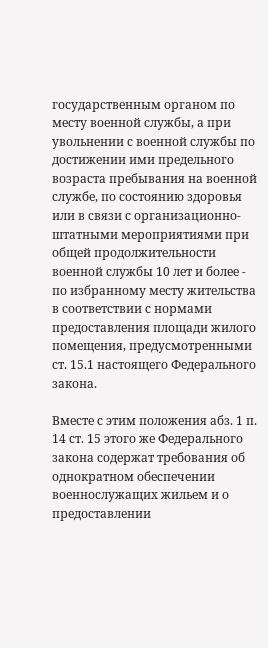государственным органом по месту военной службы, а при увольнении с военной службы по достижении ими предельного возраста пребывания на военной службе, по состоянию здоровья или в связи с организационно-штатными мероприятиями при общей продолжительности военной службы 10 лет и более - по избранному месту жительства в соответствии с нормами предоставления площади жилого помещения, предусмотренными ст. 15.1 настоящего Федерального закона.

Вместе с этим положения абз. 1 п. 14 ст. 15 этого же Федерального закона содержат требования об однократном обеспечении военнослужащих жильем и о предоставлении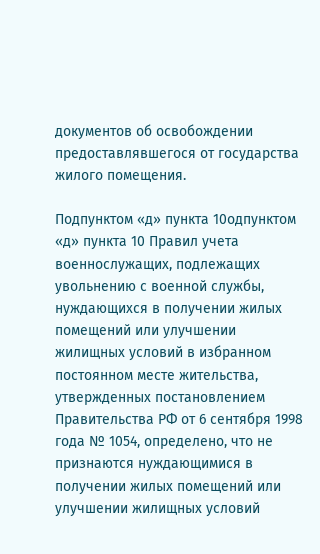документов об освобождении предоставлявшегося от государства жилого помещения.

Подпунктом «д» пункта 10одпунктом «д» пункта 10 Правил учета военнослужащих, подлежащих увольнению с военной службы, нуждающихся в получении жилых помещений или улучшении жилищных условий в избранном постоянном месте жительства, утвержденных постановлением Правительства РФ от 6 сентября 1998 года № 1054, определено, что не признаются нуждающимися в получении жилых помещений или улучшении жилищных условий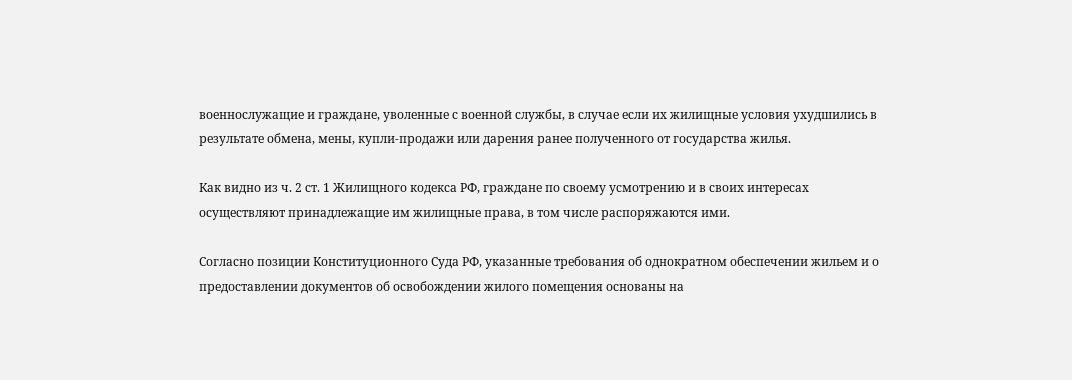военнослужащие и граждане, уволенные с военной службы, в случае если их жилищные условия ухудшились в результате обмена, мены, купли-продажи или дарения ранее полученного от государства жилья.

Как видно из ч. 2 ст. 1 Жилищного кодекса РФ, граждане по своему усмотрению и в своих интересах осуществляют принадлежащие им жилищные права, в том числе распоряжаются ими.

Согласно позиции Конституционного Суда РФ, указанные требования об однократном обеспечении жильем и о предоставлении документов об освобождении жилого помещения основаны на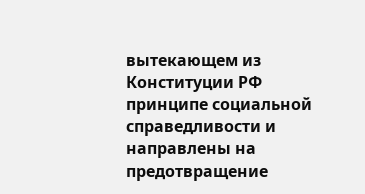вытекающем из Конституции РФ принципе социальной справедливости и направлены на предотвращение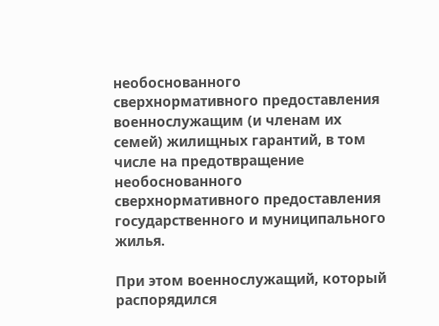необоснованного сверхнормативного предоставления военнослужащим (и членам их семей) жилищных гарантий, в том числе на предотвращение необоснованного сверхнормативного предоставления государственного и муниципального жилья.

При этом военнослужащий, который распорядился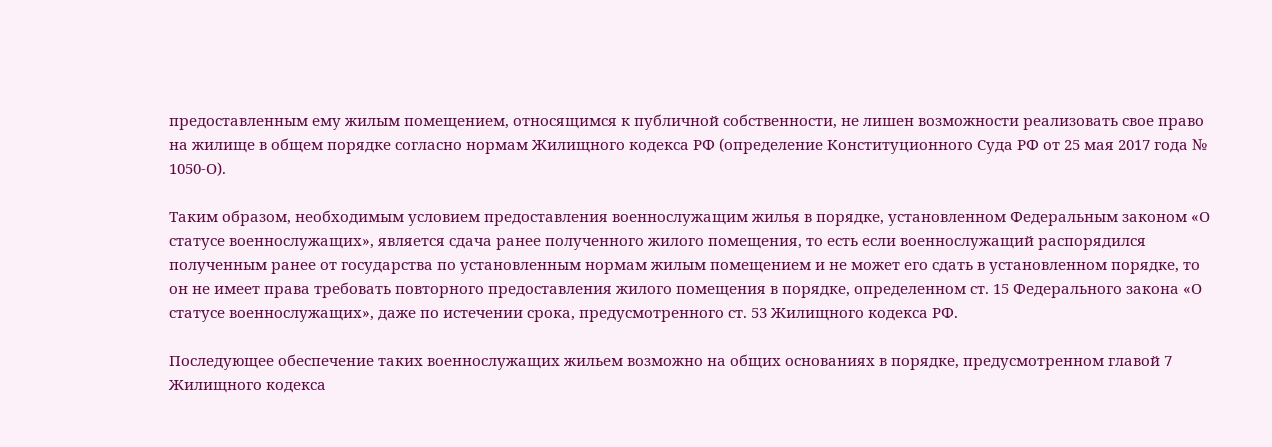предоставленным ему жилым помещением, относящимся к публичной собственности, не лишен возможности реализовать свое право на жилище в общем порядке согласно нормам Жилищного кодекса РФ (определение Конституционного Суда РФ от 25 мая 2017 года № 1050-О).

Таким образом, необходимым условием предоставления военнослужащим жилья в порядке, установленном Федеральным законом «О статусе военнослужащих», является сдача ранее полученного жилого помещения, то есть если военнослужащий распорядился полученным ранее от государства по установленным нормам жилым помещением и не может его сдать в установленном порядке, то он не имеет права требовать повторного предоставления жилого помещения в порядке, определенном ст. 15 Федерального закона «О статусе военнослужащих», даже по истечении срока, предусмотренного ст. 53 Жилищного кодекса РФ.

Последующее обеспечение таких военнослужащих жильем возможно на общих основаниях в порядке, предусмотренном главой 7 Жилищного кодекса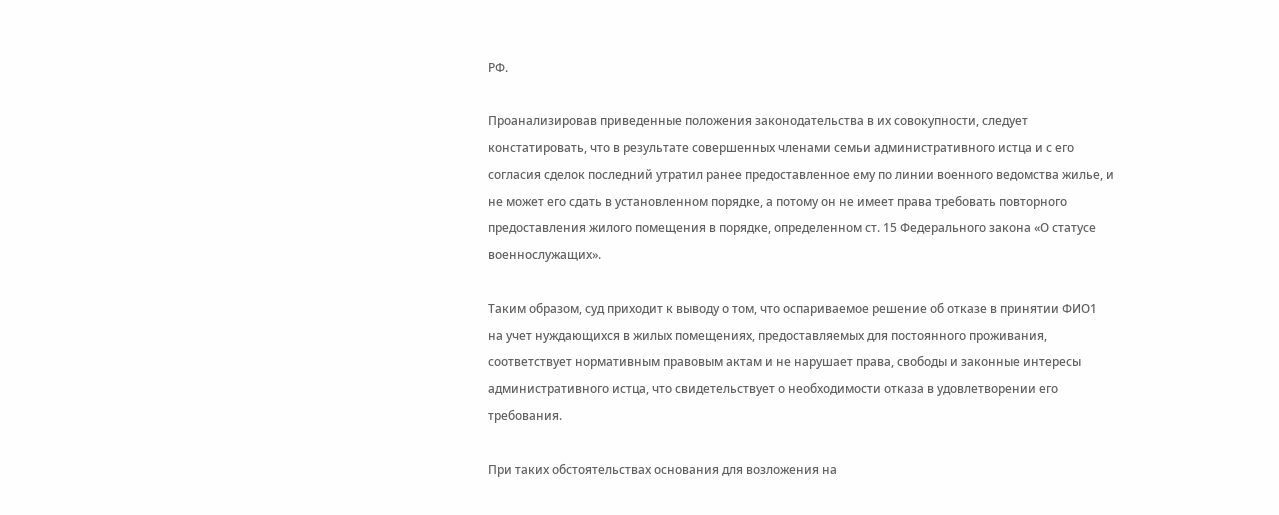РФ.

Проанализировав приведенные положения законодательства в их совокупности, следует констатировать, что в результате совершенных членами семьи административного истца и с его согласия сделок последний утратил ранее предоставленное ему по линии военного ведомства жилье, и не может его сдать в установленном порядке, а потому он не имеет права требовать повторного предоставления жилого помещения в порядке, определенном ст. 15 Федерального закона «О статусе военнослужащих».

Таким образом, суд приходит к выводу о том, что оспариваемое решение об отказе в принятии ФИО1 на учет нуждающихся в жилых помещениях, предоставляемых для постоянного проживания, соответствует нормативным правовым актам и не нарушает права, свободы и законные интересы административного истца, что свидетельствует о необходимости отказа в удовлетворении его требования.

При таких обстоятельствах основания для возложения на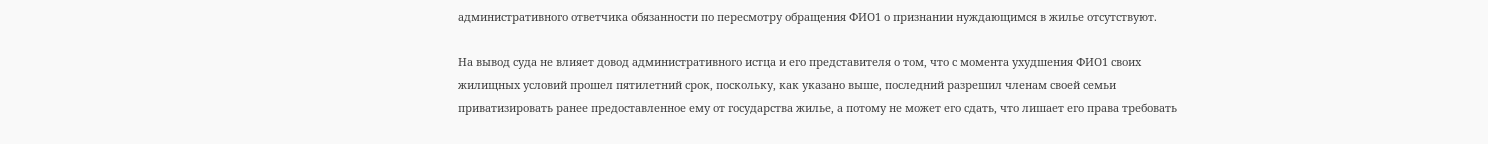административного ответчика обязанности по пересмотру обращения ФИО1 о признании нуждающимся в жилье отсутствуют.

На вывод суда не влияет довод административного истца и его представителя о том, что с момента ухудшения ФИО1 своих жилищных условий прошел пятилетний срок, поскольку, как указано выше, последний разрешил членам своей семьи приватизировать ранее предоставленное ему от государства жилье, а потому не может его сдать, что лишает его права требовать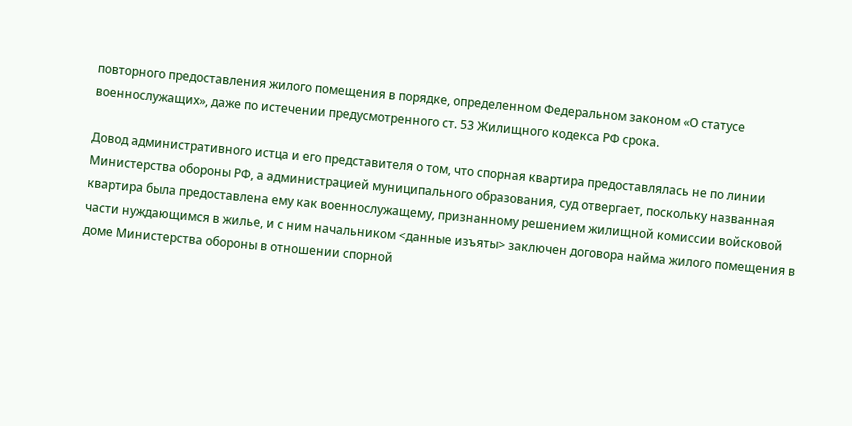повторного предоставления жилого помещения в порядке, определенном Федеральном законом «О статусе военнослужащих», даже по истечении предусмотренного ст. 53 Жилищного кодекса РФ срока.

Довод административного истца и его представителя о том, что спорная квартира предоставлялась не по линии Министерства обороны РФ, а администрацией муниципального образования, суд отвергает, поскольку названная квартира была предоставлена ему как военнослужащему, признанному решением жилищной комиссии войсковой части нуждающимся в жилье, и с ним начальником <данные изъяты> заключен договора найма жилого помещения в доме Министерства обороны в отношении спорной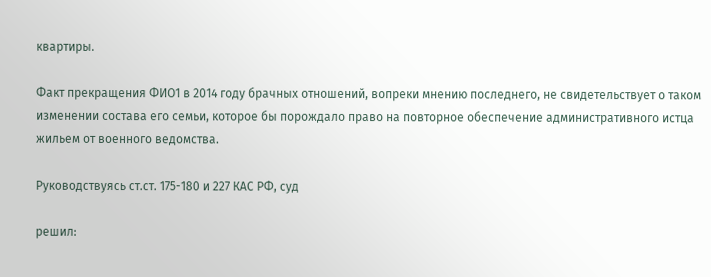квартиры.

Факт прекращения ФИО1 в 2014 году брачных отношений, вопреки мнению последнего, не свидетельствует о таком изменении состава его семьи, которое бы порождало право на повторное обеспечение административного истца жильем от военного ведомства.

Руководствуясь ст.ст. 175-180 и 227 КАС РФ, суд

решил: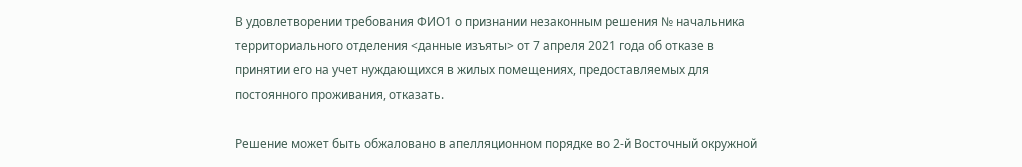В удовлетворении требования ФИО1 о признании незаконным решения № начальника территориального отделения <данные изъяты> от 7 апреля 2021 года об отказе в принятии его на учет нуждающихся в жилых помещениях, предоставляемых для постоянного проживания, отказать.

Решение может быть обжаловано в апелляционном порядке во 2-й Восточный окружной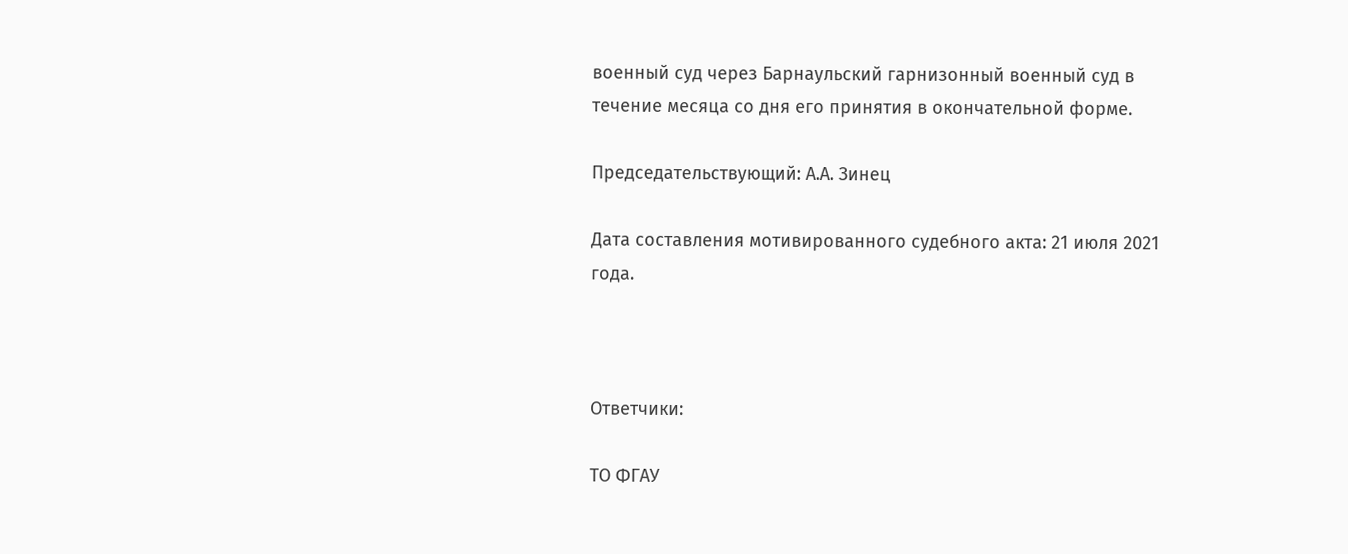военный суд через Барнаульский гарнизонный военный суд в течение месяца со дня его принятия в окончательной форме.

Председательствующий: А.А. Зинец

Дата составления мотивированного судебного акта: 21 июля 2021 года.



Ответчики:

ТО ФГАУ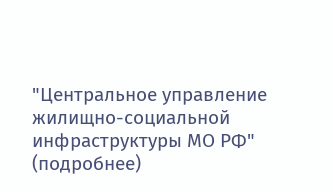"Центральное управление жилищно-социальной инфраструктуры МО РФ" (подробнее)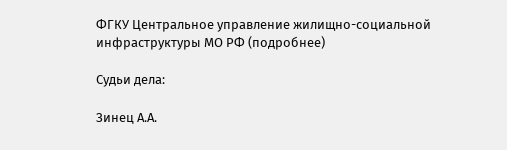ФГКУ Центральное управление жилищно-социальной инфраструктуры МО РФ (подробнее)

Судьи дела:

Зинец А.А.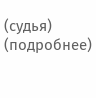(судья) (подробнее)